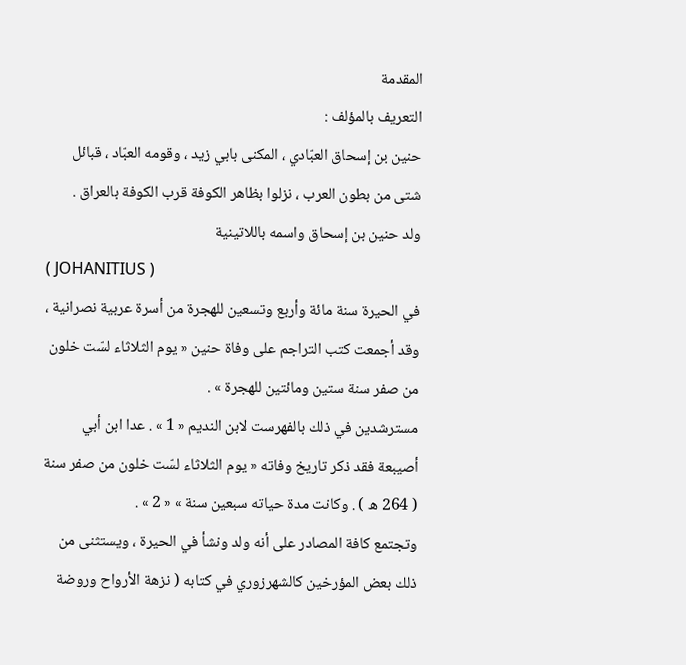المقدمة
التعريف بالمؤلف :
حنين بن إسحاق العبّادي ، المكنى بابي زيد ، وقومه العبّاد ، قبائل شتى من بطون العرب ، نزلوا بظاهر الكوفة قرب الكوفة بالعراق .
ولد حنين بن إسحاق واسمه باللاتينية
( JOHANITIUS )
في الحيرة سنة مائة وأربع وتسعين للهجرة من أسرة عربية نصرانية ، وقد أجمعت كتب التراجم على وفاة حنين « يوم الثلاثاء لسّت خلون من صفر سنة ستين ومائتين للهجرة » .
مسترشدين في ذلك بالفهرست لابن النديم « 1 » . عدا ابن أبي أصيبعة فقد ذكر تاريخ وفاته « يوم الثلاثاء لسّت خلون من صفر سنة ( 264 ه ) . وكانت مدة حياته سبعين سنة » « 2 » .
وتجتمع كافة المصادر على أنه ولد ونشأ في الحيرة ، ويستثنى من ذلك بعض المؤرخين كالشهرزوري في كتابه ( نزهة الأرواح وروضة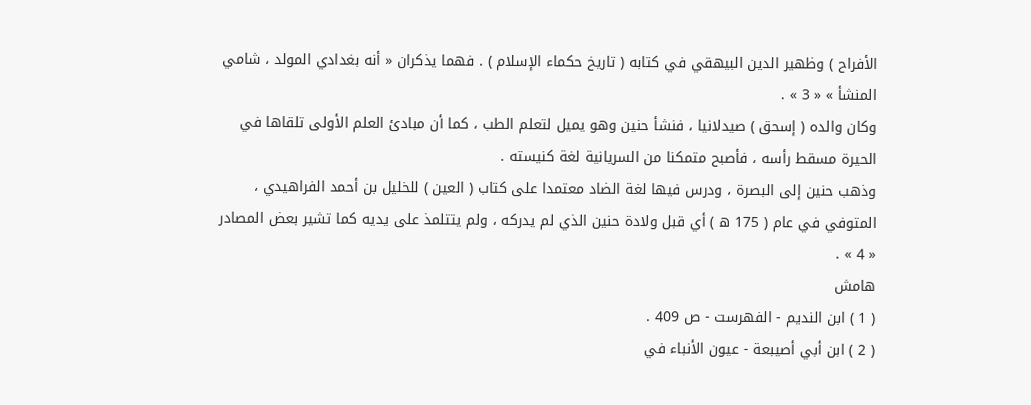الأفراح ) وظهير الدين البيهقي في كتابه ( تاريخ حكماء الإسلام ) . فهما يذكران « أنه بغدادي المولد ، شامي المنشأ » « 3 » .
وكان والده ( إسحق ) صيدلانيا ، فنشأ حنين وهو يميل لتعلم الطب ، كما أن مبادئ العلم الأولى تلقاها في الحيرة مسقط رأسه ، فأصبح متمكنا من السريانية لغة كنيسته .
وذهب حنين إلى البصرة ، ودرس فيها لغة الضاد معتمدا على كتاب ( العين ) للخليل بن أحمد الفراهيدي ، المتوفي في عام ( 175 ه ) أي قبل ولادة حنين الذي لم يدركه ، ولم يتتلمذ على يديه كما تشير بعض المصادر « 4 » .
هامش
( 1 ) ابن النديم - الفهرست - ص 409 .
( 2 ) ابن أبي أصيبعة - عيون الأنباء في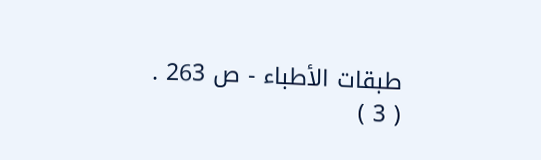طبقات الأطباء - ص 263 .
( 3 )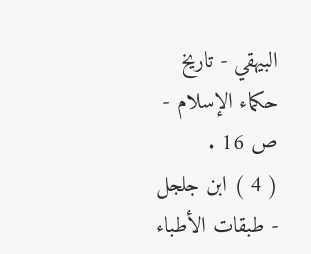البيهقي - تاريخ حكماء الإسلام - ص 16 .
( 4 ) ابن جلجل - طبقات الأطباء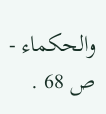والحكماء - ص 68 .